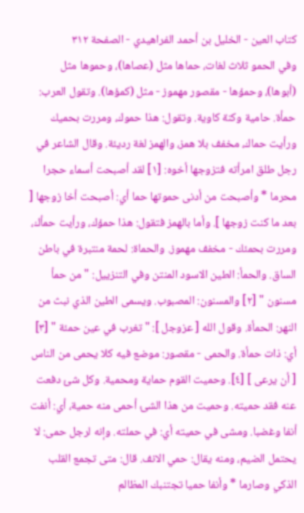كتاب العين - الخليل بن أحمد الفراهيدي - الصفحة ٣١٢
وفي الحمو ثلاث لغات، حماها مثل (عصاها)، وحموها مثل (أبوها)، وحمؤها - مقصور مهموز - مثل (كمؤها). وتقول العرب: حمأة. حامية وكنة كاوية. وتقول: هذا حموك، ومررت بحميك ورأيت حماك، مخفف بلا همز، والهمز لغة رديئة. وقال الشاعر في رجل طلق امرأته فتزوجها أخوه: [١] لقد أصبحت أسماء حجرا محرما * وأصبحت من أدنى حموتها حما أي: أصبحت أخا زوجها [ بعد ما كنت زوجها ]. وأما بالهمز فتقول: هذا حمؤك، ورأيت حمأك، ومررت بحمئك - مخفف مهموز. والحماة: لحمة منتبرة في باطن الساق. والحمأ: الطين الاسود المنتن وفي التنزييل: " من حمأ مسنون " [٢] والمسنون: المصبوب. ويسمى الطين الذي نبث من النهر: الحمأة. وقول الله [ عزوجل ]: " تغرب في عين حمئة " [٣] أي: ذات حمأة. والحمى - مقصور: موضع فيه كلا يحمى من الناس [ أن يرعى ] [٤]. وحميت القوم حماية ومحمية. وكل شئ دفعت عنه فقد حميته. وحميت من هذا الشئ أحمى منه حمية، أي: أنفت أنفا وغضبا. ومشى في حميته أي: في حملته. وإنه لرجل حمى: لا يحتمل الضيم، ومنه يقال: حمي الانف. قال: متى تجمع القلب الذكي وصارما * وأنفا حميا تجتنبك المظالم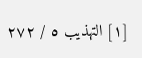[١] التهذيب ٥ / ٢٧٢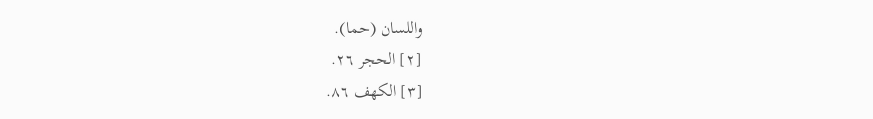واللسان (حما).
[٢] الحجر ٢٦.
[٣] الكهف ٨٦.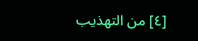[٤] من التهذيب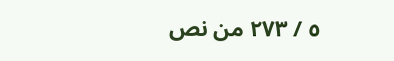٥ / ٢٧٣ من نص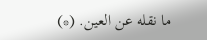ما نقله عن العين. (*)